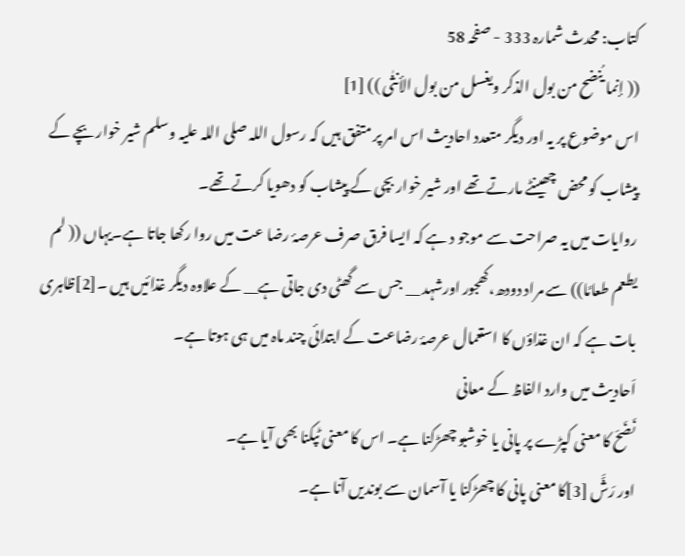کتاب: محدث شمارہ 333 - صفحہ 58
(( إنما یُنضح من بول الذکر ویغسل من بول الأنثٰی )) [1]
اس موضوع پر یہ اور دیگر متعدد احادیث اس امر پر متفق ہیں کہ رسول اللہ صلی اللہ علیہ وسلم شیر خوار بچے کے پیشاب کو محض چھینٹے مارتے تھے اور شیر خوار بچی کے پیشاب کو دھویا کرتے تھے۔
روایات میں یہ صراحت سے موجو د ہے کہ ایسا فرق صرف عرصۂ رضا عت میں روا رکھا جاتا ہے۔یہاں (( لم یطعم طعامًا)) سے مراد دودھ،کھجور اورشہد __ جس سے گھٹی دی جاتی ہے__ کے علاوہ دیگر غذائیں ہیں ۔[2]ظاہری بات ہے کہ ان غذاؤں کا استعمال عرصۂ رضاعت کے ابتدائی چند ماہ میں ہی ہوتا ہے۔
اَحادیث میں وارد الفاظ کے معانی
نَضَحَ کا معنی کپڑے پر پانی یا خوشبو چھڑکنا ہے۔ اس کا معنی ٹپکنا بھی آیا ہے۔
اور رَشَّ [3]کا معنی پانی کا چھڑکنا یا آسمان سے بوندیں آنا ہے۔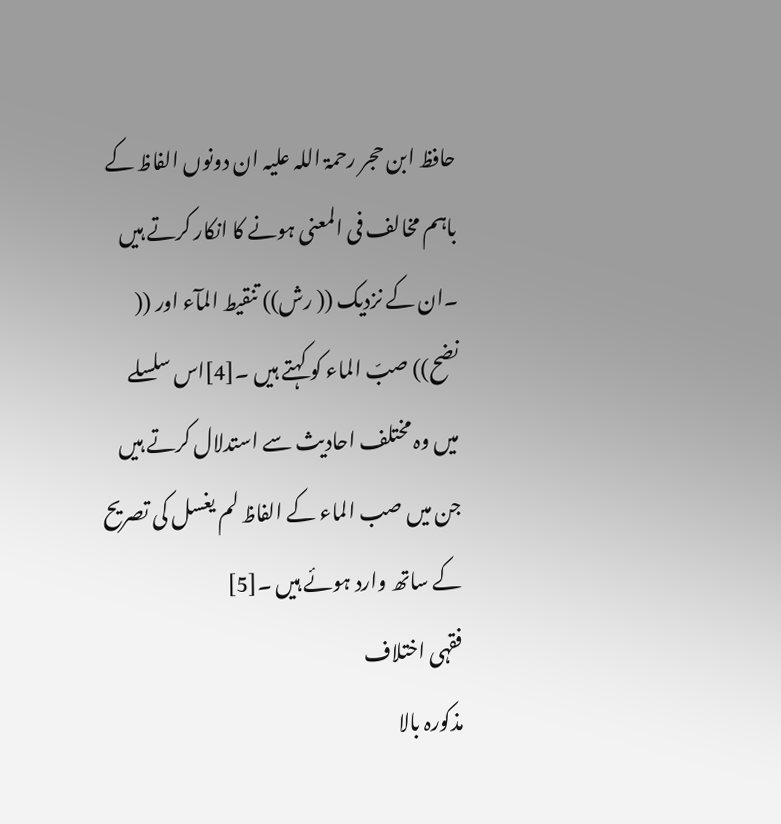حافظ ابن حجر رحمۃ اللہ علیہ ان دونوں الفاظ کے باہم مخالف فی المعنی ہونے کا انکار کرتے ہیں ۔ان کے نزدیک (( رش)) تنقیط المآء اور (( نضح)) صبّ الماء کو کہتے ہیں ۔[4]اس سلسلے میں وہ مختلف احادیث سے استدلال کرتے ہیں جن میں صب الماء کے الفاظ لم یغسل کی تصریح کے ساتھ وارد ہوئے ہیں ۔[5]
فقہی اختلاف
مذکورہ بالا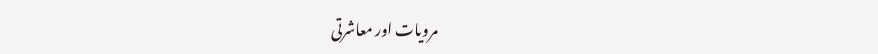مرویات اور معاشرتی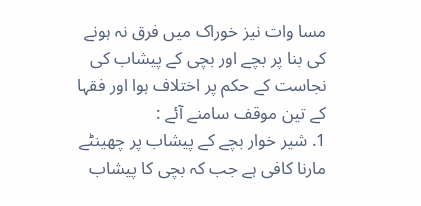مسا وات نیز خوراک میں فرق نہ ہونے کی بنا پر بچے اور بچی کے پیشاب کی نجاست کے حکم پر اختلاف ہوا اور فقہا کے تین موقف سامنے آئے :
1. شیر خوار بچے کے پیشاب پر چھینٹے مارنا کافی ہے جب کہ بچی کا پیشاب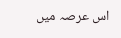اس عرصہ میں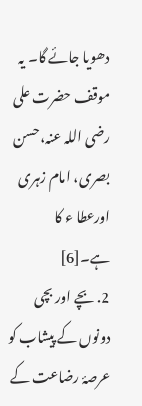دھویا جائے گا۔ یہ موقف حضرت علی رضی اللہ عنہ،حسن بصری، امام زہری اورعطا ء کا ہے۔[6]
2. بچے اور بچی دونوں کے پیشاب کو عرصۂ رضاعت کے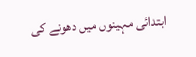ابتدائی مہینوں میں دھونے کی